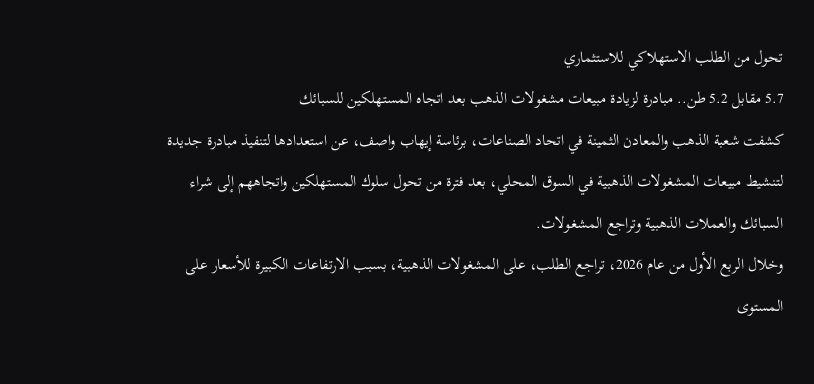تحول من الطلب الاستهلاكي للاستثماري
5.7 مقابل 5.2 طن.. مبادرة لزيادة مبيعات مشغولات الذهب بعد اتجاه المستهلكين للسبائك
كشفت شعبة الذهب والمعادن الثمينة في اتحاد الصناعات، برئاسة إيهاب واصف، عن استعدادها لتنفيذ مبادرة جديدة لتنشيط مبيعات المشغولات الذهبية في السوق المحلي، بعد فترة من تحول سلوك المستهلكين واتجاههم إلى شراء السبائك والعملات الذهبية وتراجع المشغولات.
وخلال الربع الأول من عام 2026، تراجع الطلب، على المشغولات الذهبية، بسبب الارتفاعات الكبيرة للأسعار على المستوى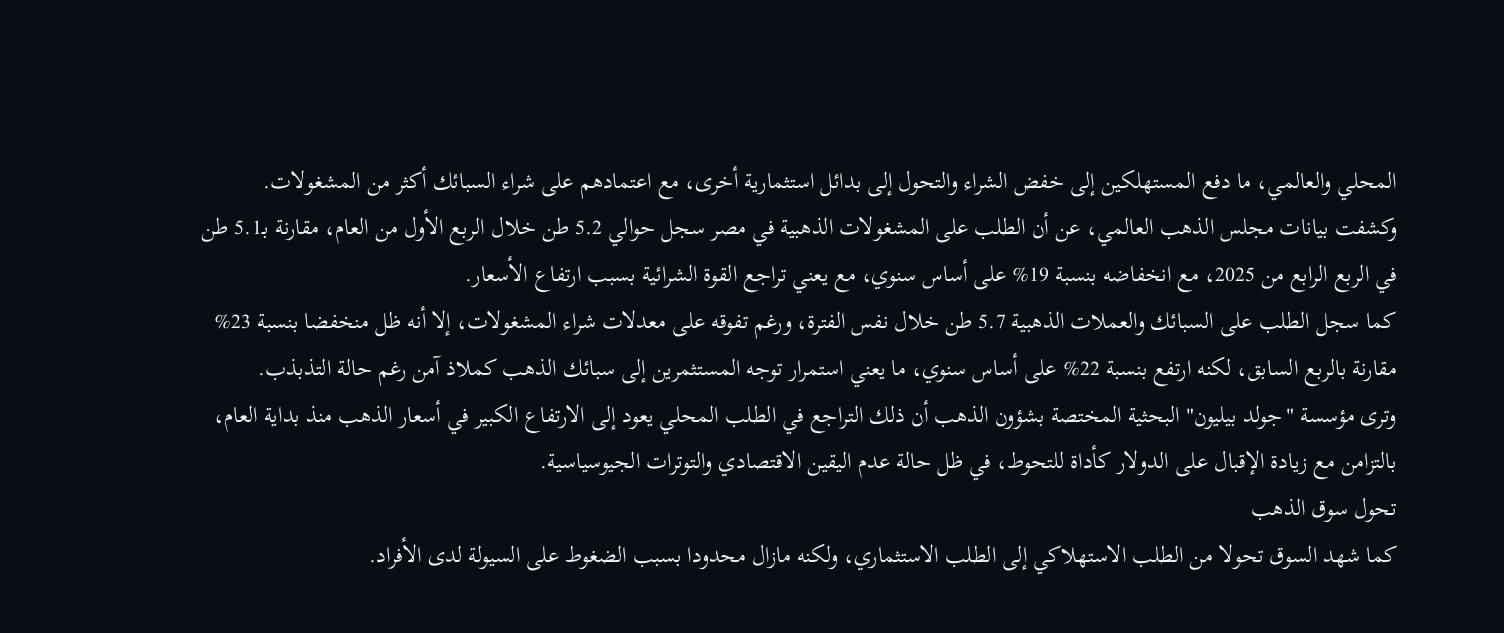المحلي والعالمي، ما دفع المستهلكين إلى خفض الشراء والتحول إلى بدائل استثمارية أخرى، مع اعتمادهم على شراء السبائك أكثر من المشغولات.
وكشفت بيانات مجلس الذهب العالمي، عن أن الطلب على المشغولات الذهبية في مصر سجل حوالي 5.2 طن خلال الربع الأول من العام، مقارنة بـ5.1 طن في الربع الرابع من 2025، مع انخفاضه بنسبة 19% على أساس سنوي، مع يعني تراجع القوة الشرائية بسبب ارتفاع الأسعار.
كما سجل الطلب على السبائك والعملات الذهبية 5.7 طن خلال نفس الفترة، ورغم تفوقه على معدلات شراء المشغولات، إلا أنه ظل منخفضا بنسبة 23% مقارنة بالربع السابق، لكنه ارتفع بنسبة 22% على أساس سنوي، ما يعني استمرار توجه المستثمرين إلى سبائك الذهب كملاذ آمن رغم حالة التذبذب.
وترى مؤسسة "جولد بيليون" البحثية المختصة بشؤون الذهب أن ذلك التراجع في الطلب المحلي يعود إلى الارتفاع الكبير في أسعار الذهب منذ بداية العام، بالتزامن مع زيادة الإقبال على الدولار كأداة للتحوط، في ظل حالة عدم اليقين الاقتصادي والتوترات الجيوسياسية.
تحول سوق الذهب
كما شهد السوق تحولا من الطلب الاستهلاكي إلى الطلب الاستثماري، ولكنه مازال محدودا بسبب الضغوط على السيولة لدى الأفراد.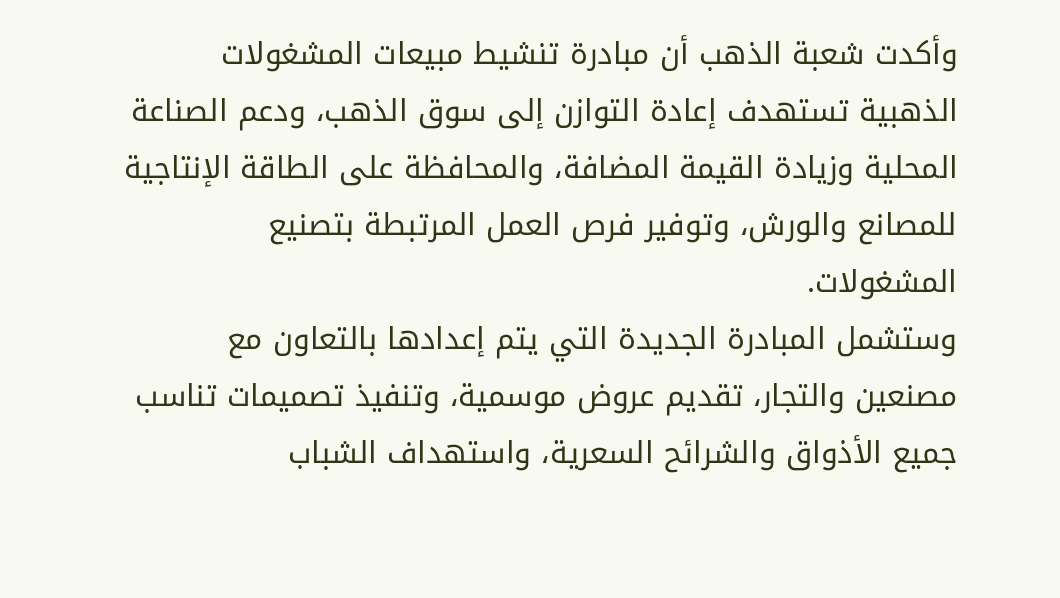وأكدت شعبة الذهب أن مبادرة تنشيط مبيعات المشغولات الذهبية تستهدف إعادة التوازن إلى سوق الذهب، ودعم الصناعة المحلية وزيادة القيمة المضافة، والمحافظة على الطاقة الإنتاجية للمصانع والورش، وتوفير فرص العمل المرتبطة بتصنيع المشغولات.
وستشمل المبادرة الجديدة التي يتم إعدادها بالتعاون مع مصنعين والتجار، تقديم عروض موسمية، وتنفيذ تصميمات تناسب جميع الأذواق والشرائح السعرية، واستهداف الشباب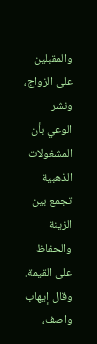والمقبلين على الزواج، ونشر الوعي بأن المشغولات الذهبية تجمع بين الزينة والحفاظ على القيمة.
وقال إيهاب واصف،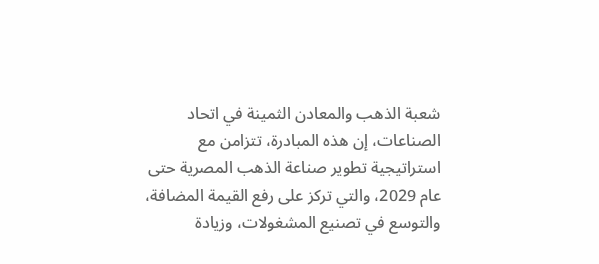شعبة الذهب والمعادن الثمينة في اتحاد الصناعات، إن هذه المبادرة، تتزامن مع استراتيجية تطوير صناعة الذهب المصرية حتى عام 2029، والتي تركز على رفع القيمة المضافة، والتوسع في تصنيع المشغولات، وزيادة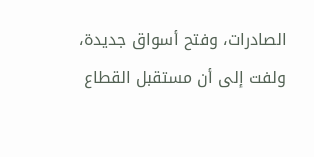الصادرات، وفتح أسواق جديدة، ولفت إلى أن مستقبل القطاع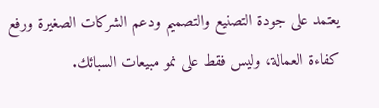يعتمد على جودة التصنيع والتصميم ودعم الشركات الصغيرة ورفع كفاءة العمالة، وليس فقط على نمو مبيعات السبائك.